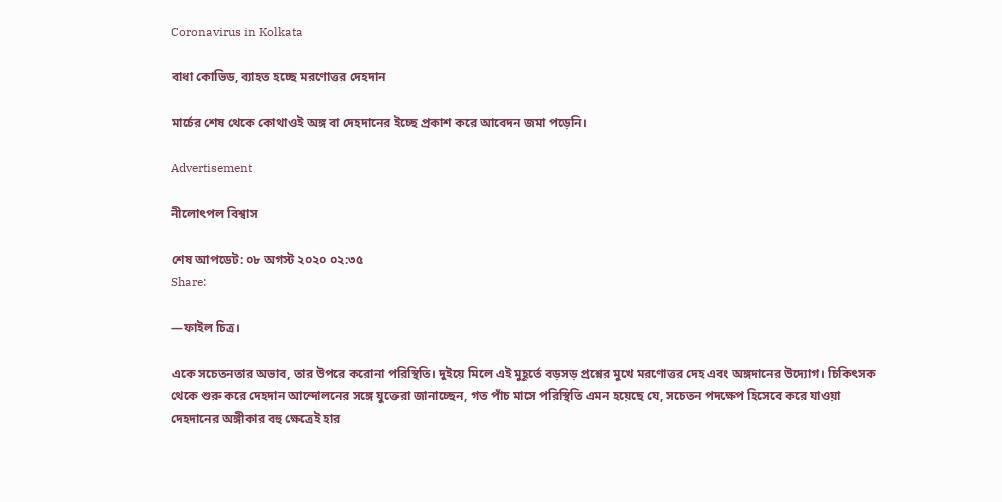Coronavirus in Kolkata

বাধা কোভিড, ব্যাহত হচ্ছে মরণোত্তর দেহদান

মার্চের শেষ থেকে কোথাওই অঙ্গ বা দেহদানের ইচ্ছে প্রকাশ করে আবেদন জমা পড়েনি।

Advertisement

নীলোৎপল বিশ্বাস

শেষ আপডেট: ০৮ অগস্ট ২০২০ ০২:৩৫
Share:

—ফাইল চিত্র।

একে সচেতনতার অভাব, তার উপরে করোনা পরিস্থিতি। দুইয়ে মিলে এই মুহূর্তে বড়সড় প্রশ্নের মুখে মরণোত্তর দেহ এবং অঙ্গদানের উদ্যোগ। চিকিৎসক থেকে শুরু করে দেহদান আন্দোলনের সঙ্গে যুক্তেরা জানাচ্ছেন, গত পাঁচ মাসে পরিস্থিতি এমন হয়েছে যে, সচেতন পদক্ষেপ হিসেবে করে যাওয়া দেহদানের অঙ্গীকার বহু ক্ষেত্রেই হার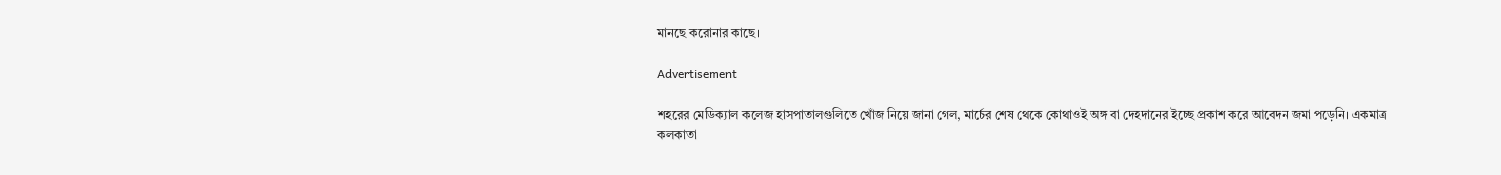মানছে করোনার কাছে।

Advertisement

শহরের মেডিক্যাল কলেজ হাসপাতালগুলিতে খোঁজ নিয়ে জানা গেল, মার্চের শেষ থেকে কোথাওই অঙ্গ বা দেহদানের ইচ্ছে প্রকাশ করে আবেদন জমা পড়েনি। একমাত্র কলকাতা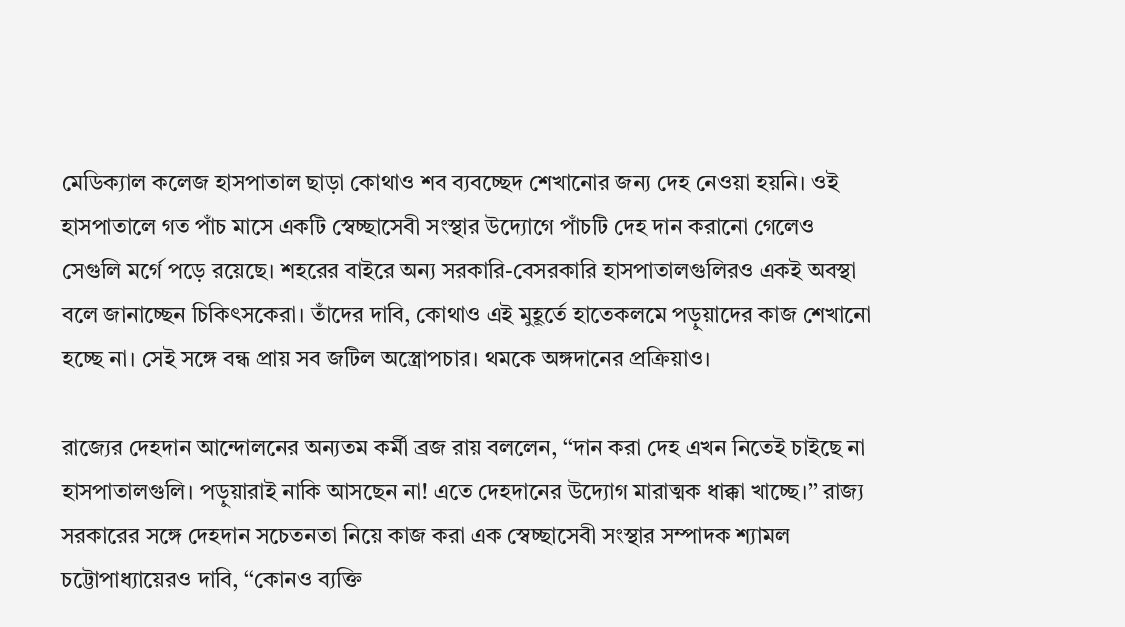মেডিক্যাল কলেজ হাসপাতাল ছাড়া কোথাও শব ব্যবচ্ছেদ শেখানোর জন্য দেহ নেওয়া হয়নি। ওই হাসপাতালে গত পাঁচ মাসে একটি স্বেচ্ছাসেবী সংস্থার উদ্যোগে পাঁচটি দেহ দান করানো গেলেও সেগুলি মর্গে পড়ে রয়েছে। শহরের বাইরে অন্য সরকারি-বেসরকারি হাসপাতালগুলিরও একই অবস্থা বলে জানাচ্ছেন চিকিৎসকেরা। তাঁদের দাবি, কোথাও এই মুহূর্তে হাতেকলমে পড়ুয়াদের কাজ শেখানো হচ্ছে না। সেই সঙ্গে বন্ধ প্রায় সব জটিল অস্ত্রোপচার। থমকে অঙ্গদানের প্রক্রিয়াও।

রাজ্যের দেহদান আন্দোলনের অন্যতম কর্মী ব্রজ রায় বললেন, ‘‘দান করা দেহ এখন নিতেই চাইছে না হাসপাতালগুলি। পড়ুয়ারাই নাকি আসছেন না! এতে দেহদানের উদ্যোগ মারাত্মক ধাক্কা খাচ্ছে।’’ রাজ্য সরকারের সঙ্গে দেহদান সচেতনতা নিয়ে কাজ করা এক স্বেচ্ছাসেবী সংস্থার সম্পাদক শ্যামল চট্টোপাধ্যায়েরও দাবি, ‘‘কোনও ব্যক্তি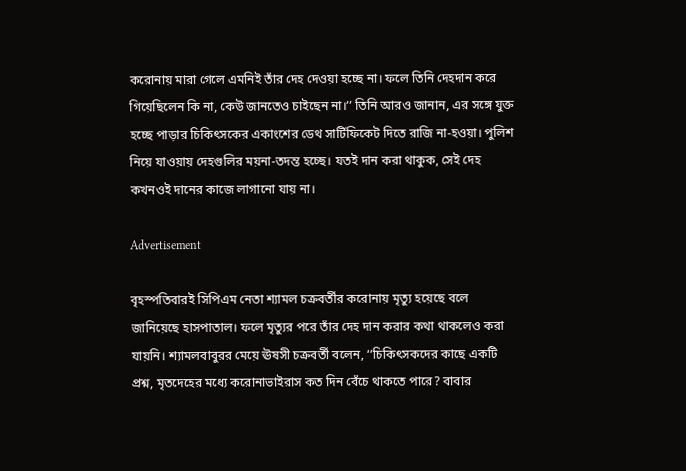করোনায় মারা গেলে এমনিই তাঁর দেহ দেওয়া হচ্ছে না। ফলে তিনি দেহদান করে গিয়েছিলেন কি না, কেউ জানতেও চাইছেন না।’’ তিনি আরও জানান, এর সঙ্গে যুক্ত হচ্ছে পাড়ার চিকিৎসকের একাংশের ডেথ সার্টিফিকেট দিতে রাজি না-হওয়া। পুলিশ নিয়ে যাওয়ায় দেহগুলির ময়না-তদন্ত হচ্ছে। যতই দান করা থাকুক, সেই দেহ কখনওই দানের কাজে লাগানো যায় না।

Advertisement

বৃহস্পতিবারই সিপিএম নেতা শ্যামল চক্রবর্তীর করোনায় মৃত্যু হয়েছে বলে জানিয়েছে হাসপাতাল। ফলে মৃত্যুর পরে তাঁর দেহ দান করার কথা থাকলেও করা যায়নি। শ্যামলবাবুরর মেয়ে ঊষসী চক্রবর্তী বলেন, ‘‘চিকিৎসকদের কাছে একটি প্রশ্ন, মৃতদেহের মধ্যে করোনাভাইরাস কত দিন বেঁচে থাকতে পারে? বাবার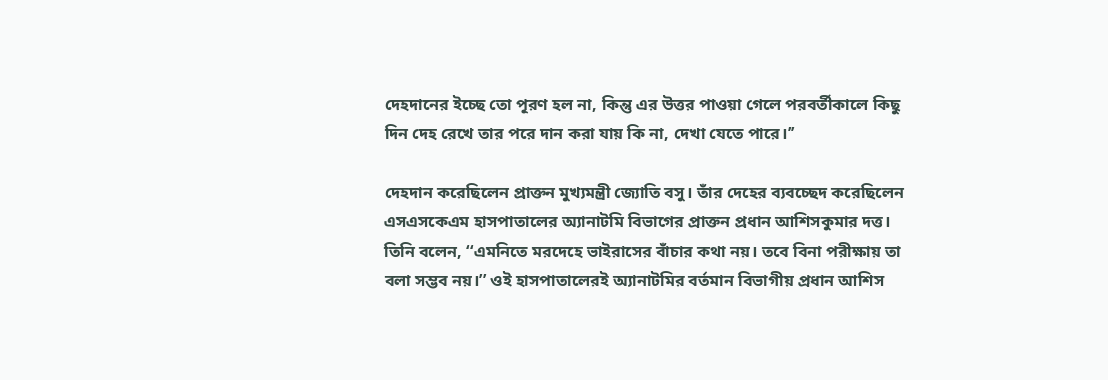দেহদানের ইচ্ছে তো পূরণ হল না, কিন্তু এর উত্তর পাওয়া গেলে পরবর্তীকালে কিছু দিন দেহ রেখে তার পরে দান করা যায় কি না, দেখা যেতে পারে।’’

দেহদান করেছিলেন প্রাক্তন মুখ্যমন্ত্রী জ্যোতি বসু। তাঁর দেহের ব্যবচ্ছেদ করেছিলেন এসএসকেএম হাসপাতালের অ্যানাটমি বিভাগের প্রাক্তন প্রধান আশিসকুমার দত্ত। তিনি বলেন, ‘‘এমনিতে মরদেহে ভাইরাসের বাঁচার কথা নয়। তবে বিনা পরীক্ষায় তা বলা সম্ভব নয়।’’ ওই হাসপাতালেরই অ্যানাটমির বর্তমান বিভাগীয় প্রধান আশিস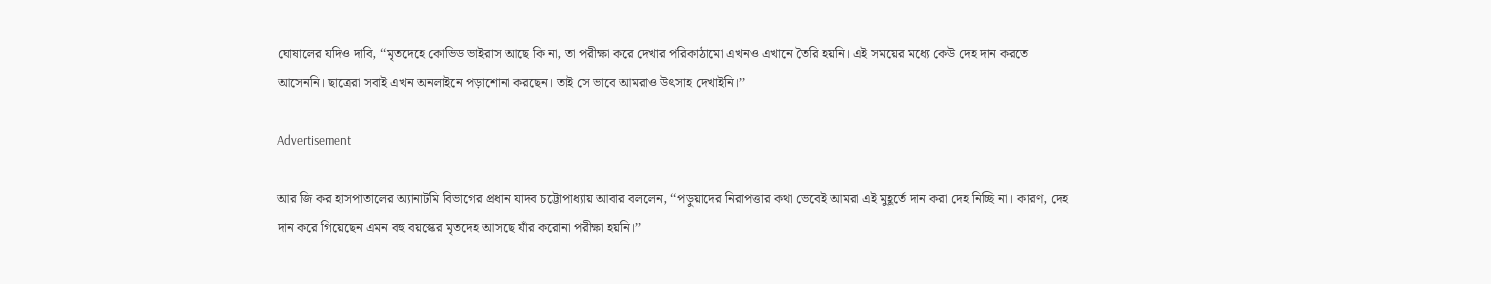ঘোষালের যদিও দাবি, ‘‘মৃতদেহে কোভিড ভাইরাস আছে কি না, তা পরীক্ষা করে দেখার পরিকাঠামো এখনও এখানে তৈরি হয়নি। এই সময়ের মধ্যে কেউ দেহ দান করতে আসেননি। ছাত্রেরা সবাই এখন অনলাইনে পড়াশোনা করছেন। তাই সে ভাবে আমরাও উৎসাহ দেখাইনি।’’

Advertisement

আর জি কর হাসপাতালের অ্যানাটমি বিভাগের প্রধান যাদব চট্টোপাধ্যায় আবার বললেন, ‘‘পড়ুয়াদের নিরাপত্তার কথা ভেবেই আমরা এই মুহূর্তে দান করা দেহ নিচ্ছি না। কারণ, দেহ দান করে গিয়েছেন এমন বহু বয়স্কের মৃতদেহ আসছে যাঁর করোনা পরীক্ষা হয়নি।’’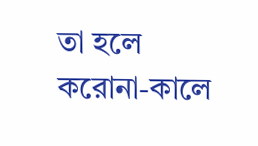তা হলে করোনা-কালে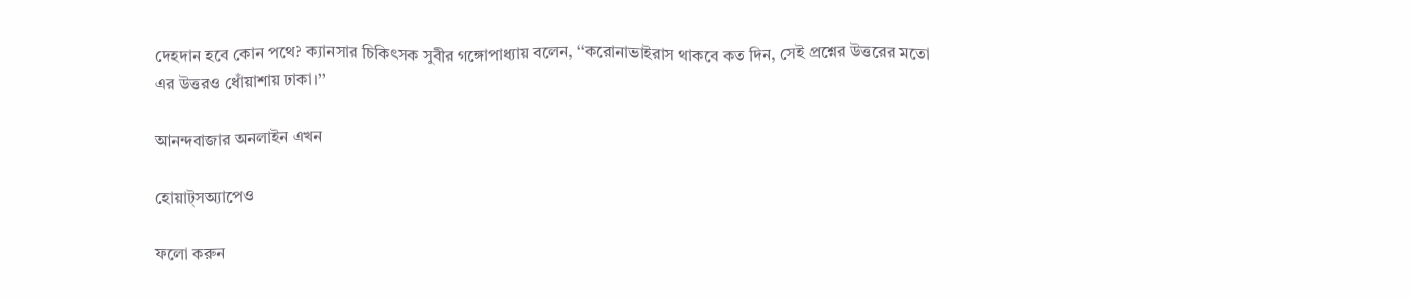দেহদান হবে কোন পথে? ক্যানসার চিকিৎসক সুবীর গঙ্গোপাধ্যায় বলেন, ‘‘করোনাভাইরাস থাকবে কত দিন, সেই প্রশ্নের উত্তরের মতো এর উত্তরও ধোঁয়াশায় ঢাকা।’’

আনন্দবাজার অনলাইন এখন

হোয়াট্‌সঅ্যাপেও

ফলো করুন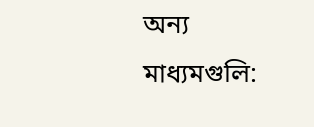অন্য মাধ্যমগুলি: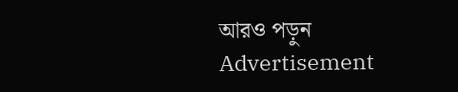আরও পড়ুন
Advertisement